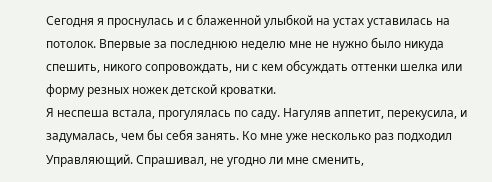Сегодня я проснулась и с блаженной улыбкой на устах уставилась на потолок. Впервые за последнюю неделю мне не нужно было никуда спешить, никого сопровождать, ни с кем обсуждать оттенки шелка или форму резных ножек детской кроватки.
Я неспеша встала, прогулялась по саду. Нагуляв аппетит, перекусила, и задумалась, чем бы себя занять. Ко мне уже несколько раз подходил Управляющий. Спрашивал, не угодно ли мне сменить,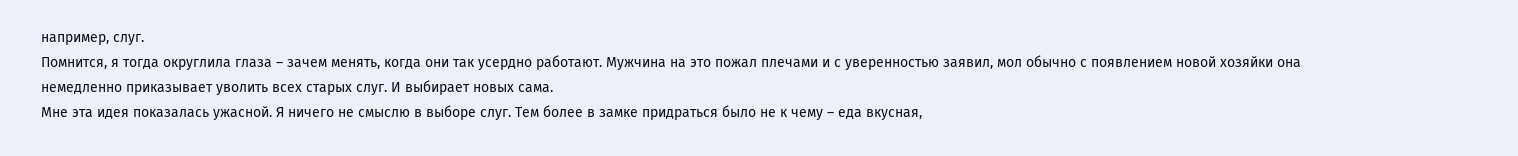например, слуг.
Помнится, я тогда округлила глаза – зачем менять, когда они так усердно работают. Мужчина на это пожал плечами и с уверенностью заявил, мол обычно с появлением новой хозяйки она немедленно приказывает уволить всех старых слуг. И выбирает новых сама.
Мне эта идея показалась ужасной. Я ничего не смыслю в выборе слуг. Тем более в замке придраться было не к чему – еда вкусная,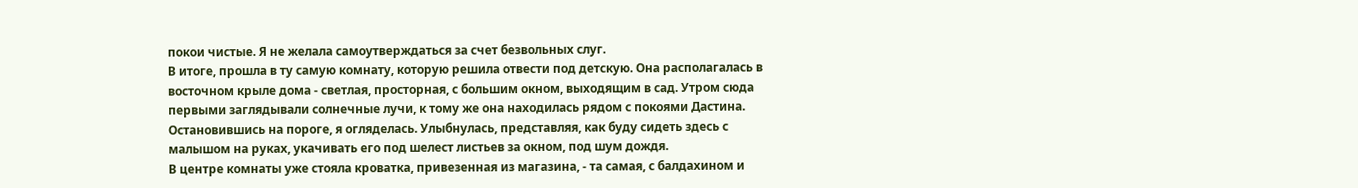покои чистые. Я не желала самоутверждаться за счет безвольных слуг.
В итоге, прошла в ту самую комнату, которую решила отвести под детскую. Она располагалась в восточном крыле дома - светлая, просторная, с большим окном, выходящим в сад. Утром сюда первыми заглядывали солнечные лучи, к тому же она находилась рядом с покоями Дастина.
Остановившись на пороге, я огляделась. Улыбнулась, представляя, как буду сидеть здесь с малышом на руках, укачивать его под шелест листьев за окном, под шум дождя.
В центре комнаты уже стояла кроватка, привезенная из магазина, - та самая, с балдахином и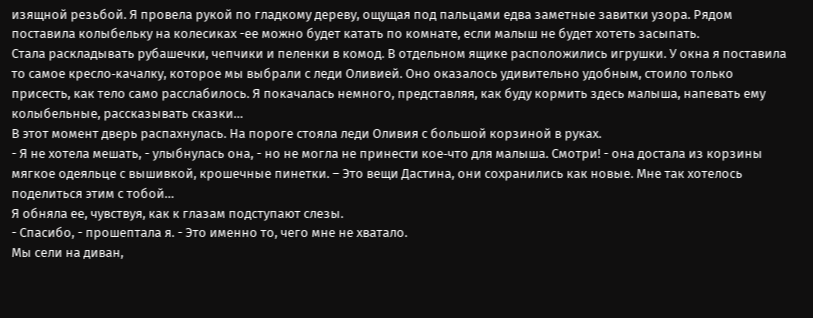изящной резьбой. Я провела рукой по гладкому дереву, ощущая под пальцами едва заметные завитки узора. Рядом поставила колыбельку на колесиках -ее можно будет катать по комнате, если малыш не будет хотеть засыпать.
Стала раскладывать рубашечки, чепчики и пеленки в комод. В отдельном ящике расположились игрушки. У окна я поставила то самое кресло‑качалку, которое мы выбрали с леди Оливией. Оно оказалось удивительно удобным, стоило только присесть, как тело само расслабилось. Я покачалась немного, представляя, как буду кормить здесь малыша, напевать ему колыбельные, рассказывать сказки…
В этот момент дверь распахнулась. На пороге стояла леди Оливия с большой корзиной в руках.
- Я не хотела мешать, - улыбнулась она, - но не могла не принести кое‑что для малыша. Смотри! - она достала из корзины мягкое одеяльце с вышивкой, крошечные пинетки. – Это вещи Дастина, они сохранились как новые. Мне так хотелось поделиться этим с тобой…
Я обняла ее, чувствуя, как к глазам подступают слезы.
- Спасибо, - прошептала я. - Это именно то, чего мне не хватало.
Мы сели на диван,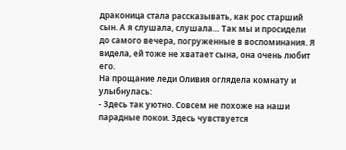драконица стала рассказывать, как рос старший сын. А я слушала, слушала… Так мы и просидели до самого вечера, погруженные в воспоминания. Я видела, ей тоже не хватает сына, она очень любит его.
На прощание леди Оливия оглядела комнату и улыбнулась:
- Здесь так уютно. Совсем не похоже на наши парадные покои. Здесь чувствуется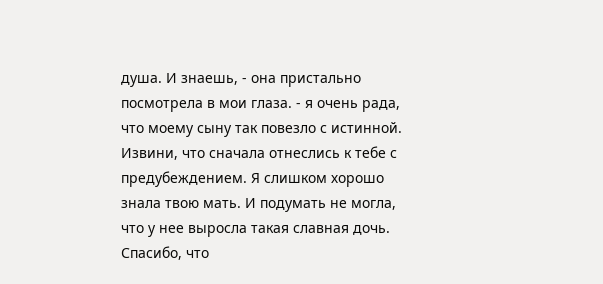душа. И знаешь, - она пристально посмотрела в мои глаза. - я очень рада, что моему сыну так повезло с истинной. Извини, что сначала отнеслись к тебе с предубеждением. Я слишком хорошо знала твою мать. И подумать не могла, что у нее выросла такая славная дочь. Спасибо, что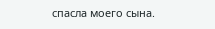спасла моего сына.